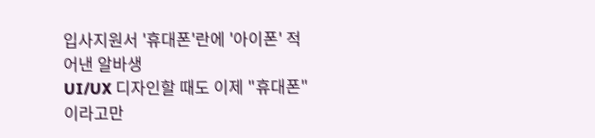입사지원서 '휴대폰'란에 '아이폰' 적어낸 알바생
UI/UX 디자인할 때도 이제 "휴대폰" 이라고만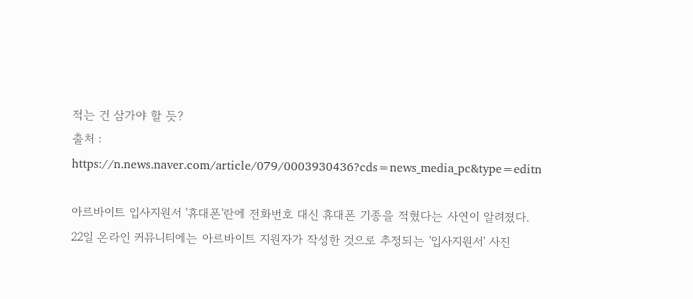적는 건 삼가야 할 듯?
출처 : https://n.news.naver.com/article/079/0003930436?cds=news_media_pc&type=editn

아르바이트 입사지원서 '휴대폰'란에 전화번호 대신 휴대폰 기종을 적혔다는 사연이 알려졌다.
22일 온라인 커뮤니티에는 아르바이트 지원자가 작성한 것으로 추정되는 '입사지원서' 사진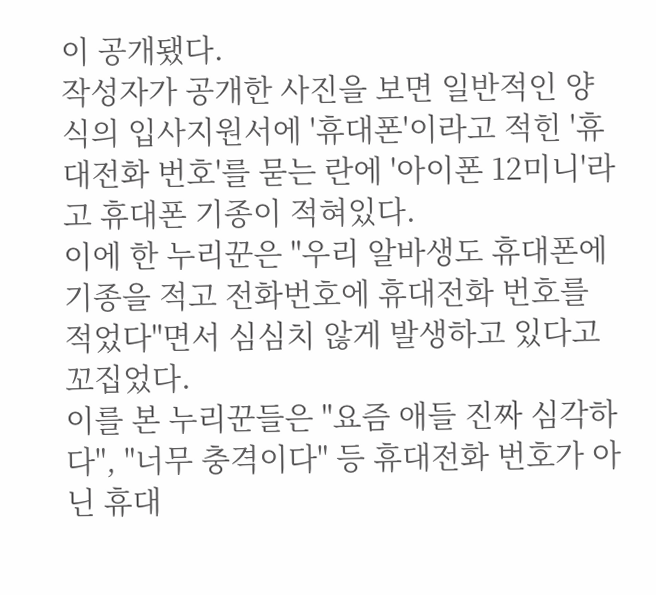이 공개됐다.
작성자가 공개한 사진을 보면 일반적인 양식의 입사지원서에 '휴대폰'이라고 적힌 '휴대전화 번호'를 묻는 란에 '아이폰 12미니'라고 휴대폰 기종이 적혀있다.
이에 한 누리꾼은 "우리 알바생도 휴대폰에 기종을 적고 전화번호에 휴대전화 번호를 적었다"면서 심심치 않게 발생하고 있다고 꼬집었다.
이를 본 누리꾼들은 "요즘 애들 진짜 심각하다", "너무 충격이다" 등 휴대전화 번호가 아닌 휴대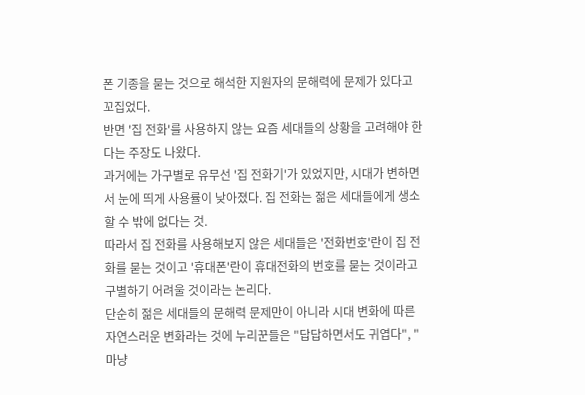폰 기종을 묻는 것으로 해석한 지원자의 문해력에 문제가 있다고 꼬집었다.
반면 '집 전화'를 사용하지 않는 요즘 세대들의 상황을 고려해야 한다는 주장도 나왔다.
과거에는 가구별로 유무선 '집 전화기'가 있었지만, 시대가 변하면서 눈에 띄게 사용률이 낮아졌다. 집 전화는 젊은 세대들에게 생소할 수 밖에 없다는 것.
따라서 집 전화를 사용해보지 않은 세대들은 '전화번호'란이 집 전화를 묻는 것이고 '휴대폰'란이 휴대전화의 번호를 묻는 것이라고 구별하기 어려울 것이라는 논리다.
단순히 젊은 세대들의 문해력 문제만이 아니라 시대 변화에 따른 자연스러운 변화라는 것에 누리꾼들은 "답답하면서도 귀엽다", "마냥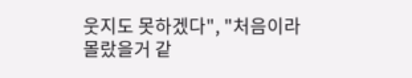웃지도 못하겠다", "처음이라 몰랐을거 같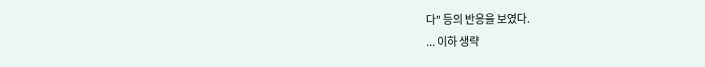다" 등의 반응을 보였다.
... 이하 생략